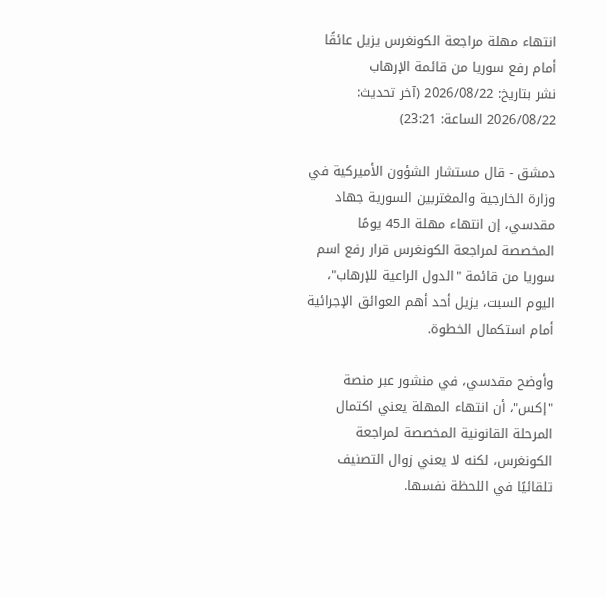انتهاء مهلة مراجعة الكونغرس يزيل عائقًا أمام رفع سوريا من قائمة الإرهاب
نشر بتاريخ: 2026/08/22 (آخر تحديث: 2026/08/22 الساعة: 23:21)

دمشق - قال مستشار الشؤون الأميركية في وزارة الخارجية والمغتربين السورية جهاد مقدسي، إن انتهاء مهلة الـ45 يومًا المخصصة لمراجعة الكونغرس قرار رفع اسم سوريا من قائمة "الدول الراعية للإرهاب"، اليوم السبت، يزيل أحد أهم العوائق الإجرائية أمام استكمال الخطوة.

وأوضح مقدسي، في منشور عبر منصة "إكس"، أن انتهاء المهلة يعني اكتمال المرحلة القانونية المخصصة لمراجعة الكونغرس، لكنه لا يعني زوال التصنيف تلقائيًا في اللحظة نفسها.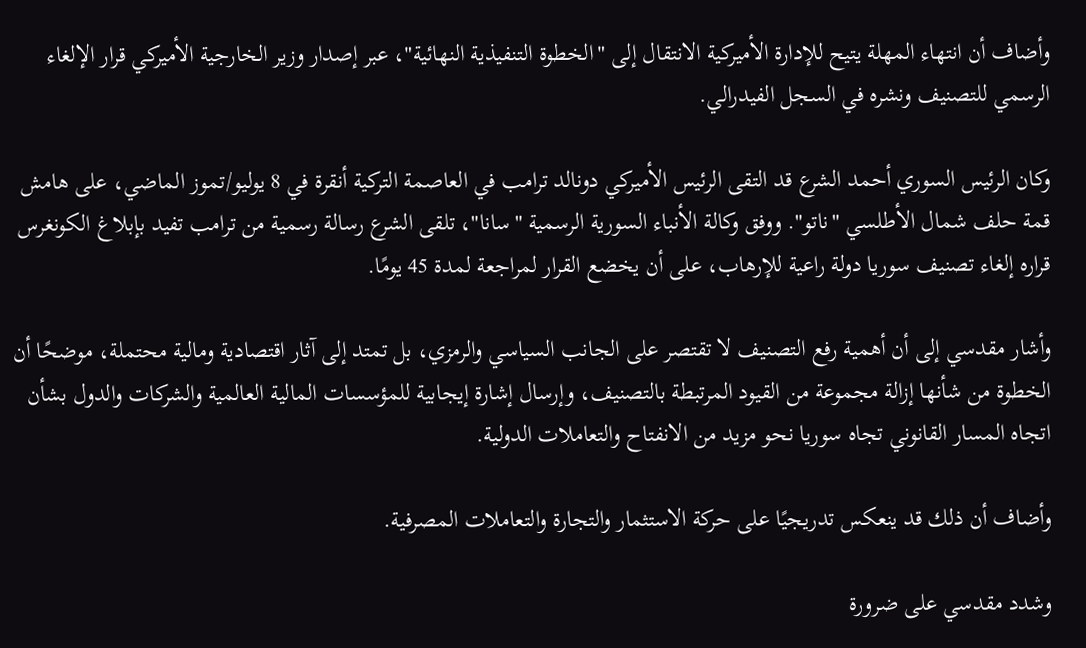وأضاف أن انتهاء المهلة يتيح للإدارة الأميركية الانتقال إلى "الخطوة التنفيذية النهائية"، عبر إصدار وزير الخارجية الأميركي قرار الإلغاء الرسمي للتصنيف ونشره في السجل الفيدرالي.

وكان الرئيس السوري أحمد الشرع قد التقى الرئيس الأميركي دونالد ترامب في العاصمة التركية أنقرة في 8 يوليو/تموز الماضي، على هامش قمة حلف شمال الأطلسي "ناتو". ووفق وكالة الأنباء السورية الرسمية "سانا"، تلقى الشرع رسالة رسمية من ترامب تفيد بإبلاغ الكونغرس قراره إلغاء تصنيف سوريا دولة راعية للإرهاب، على أن يخضع القرار لمراجعة لمدة 45 يومًا.

وأشار مقدسي إلى أن أهمية رفع التصنيف لا تقتصر على الجانب السياسي والرمزي، بل تمتد إلى آثار اقتصادية ومالية محتملة، موضحًا أن الخطوة من شأنها إزالة مجموعة من القيود المرتبطة بالتصنيف، وإرسال إشارة إيجابية للمؤسسات المالية العالمية والشركات والدول بشأن اتجاه المسار القانوني تجاه سوريا نحو مزيد من الانفتاح والتعاملات الدولية.

وأضاف أن ذلك قد ينعكس تدريجيًا على حركة الاستثمار والتجارة والتعاملات المصرفية.

وشدد مقدسي على ضرورة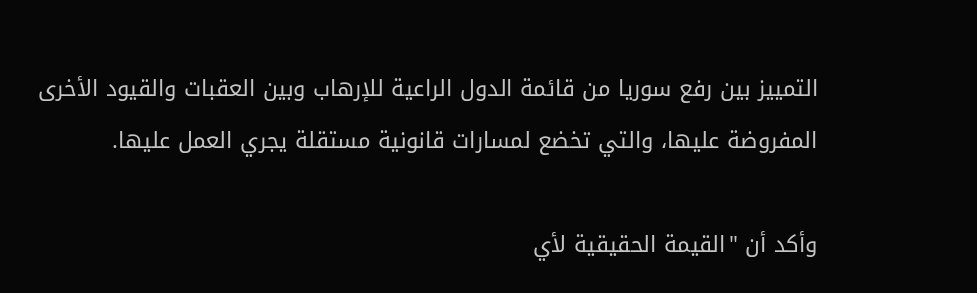التمييز بين رفع سوريا من قائمة الدول الراعية للإرهاب وبين العقبات والقيود الأخرى المفروضة عليها، والتي تخضع لمسارات قانونية مستقلة يجري العمل عليها.

وأكد أن "القيمة الحقيقية لأي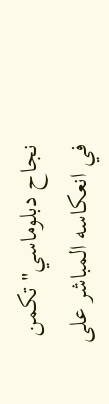نجاح دبلوماسي" تكمن في انعكاسه المباشر على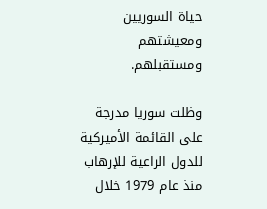حياة السوريين ومعيشتهم ومستقبلهم.

وظلت سوريا مدرجة على القائمة الأميركية للدول الراعية للإرهاب منذ عام 1979 خلال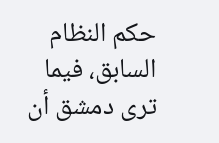حكم النظام السابق، فيما ترى دمشق أن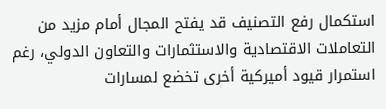استكمال رفع التصنيف قد يفتح المجال أمام مزيد من التعاملات الاقتصادية والاستثمارات والتعاون الدولي، رغم استمرار قيود أميركية أخرى تخضع لمسارات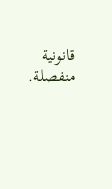قانونية منفصلة.